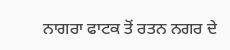ਨਾਗਰਾ ਫਾਟਕ ਤੋਂ ਰਤਨ ਨਗਰ ਦੇ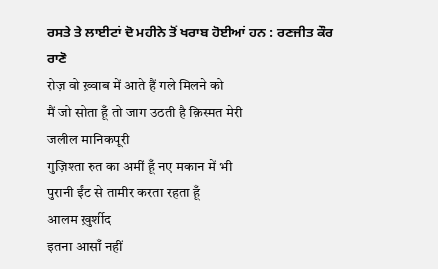ਰਸਤੇ ਤੇ ਲਾਈਟਾਂ ਦੋ ਮਹੀਨੇ ਤੋਂ ਖਰਾਬ ਹੋਈਆਂ ਹਨ : ਰਣਜੀਤ ਕੌਰ ਰਾਣੋ
रोज़ वो ख़्वाब में आते हैं गले मिलने को
मैं जो सोता हूँ तो जाग उठती है क़िस्मत मेरी
जलील मानिकपूरी
गुज़िश्ता रुत का अमीं हूँ नए मकान में भी
पुरानी ईंट से तामीर करता रहता हूँ
आलम ख़ुर्शीद
इतना आसाँ नहीं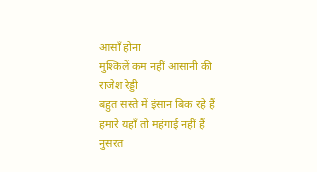आसाँ होना
मुश्किलें कम नहीं आसानी की
राजेश रेड्डी
बहुत सस्ते में इंसान बिक रहे हैं
हमारे यहाँ तो महंगाई नहीं हैं
नुसरत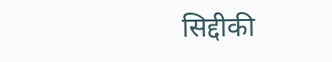सिद्दीकी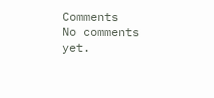Comments
No comments yet.